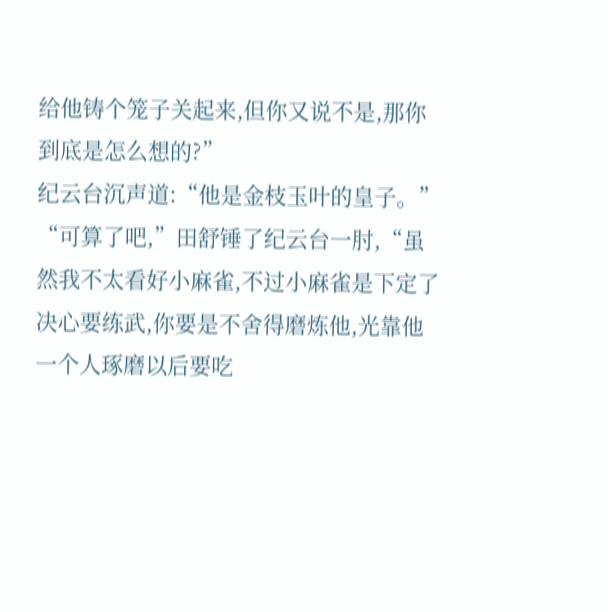给他铸个笼子关起来,但你又说不是,那你到底是怎么想的?”
纪云台沉声道:“他是金枝玉叶的皇子。”
“可算了吧,”田舒锤了纪云台一肘,“虽然我不太看好小麻雀,不过小麻雀是下定了决心要练武,你要是不舍得磨炼他,光靠他一个人琢磨以后要吃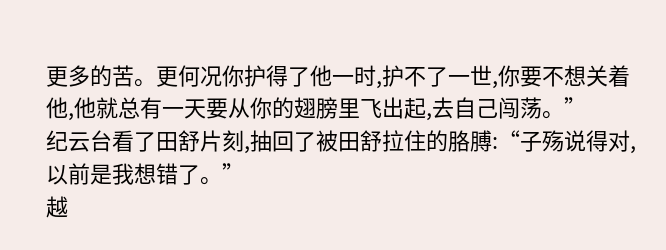更多的苦。更何况你护得了他一时,护不了一世,你要不想关着他,他就总有一天要从你的翅膀里飞出起,去自己闯荡。”
纪云台看了田舒片刻,抽回了被田舒拉住的胳膊:“子殇说得对,以前是我想错了。”
越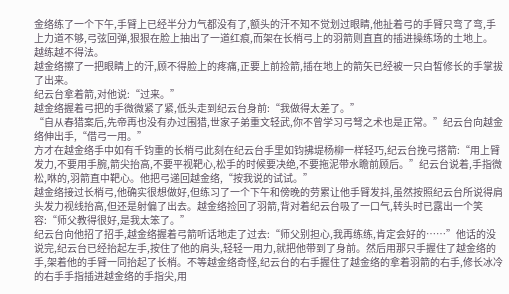金络练了一个下午,手臂上已经半分力气都没有了,额头的汗不知不觉划过眼睛,他扯着弓的手臂只弯了弯,手上力道不够,弓弦回弹,狠狠在脸上抽出了一道红痕,而架在长梢弓上的羽箭则直直的插进操练场的土地上。
越练越不得法。
越金络擦了一把眼睛上的汗,顾不得脸上的疼痛,正要上前捡箭,插在地上的箭矢已经被一只白皙修长的手掌拔了出来。
纪云台拿着箭,对他说:“过来。”
越金络握着弓把的手微微紧了紧,低头走到纪云台身前:“我做得太差了。”
“自从春猎案后,先帝再也没有办过围猎,世家子弟重文轻武,你不曾学习弓弩之术也是正常。”纪云台向越金络伸出手,“借弓一用。”
方才在越金络手中如有千钧重的长梢弓此刻在纪云台手里如钧拂堤杨柳一样轻巧,纪云台挽弓搭箭:“用上臂发力,不要用手腕,箭尖抬高,不要平视靶心,松手的时候要决绝,不要拖泥带水瞻前顾后。”纪云台说着,手指微松,咻的,羽箭直中靶心。他把弓递回越金络,“按我说的试试。”
越金络接过长梢弓,他确实很想做好,但练习了一个下午和傍晚的劳累让他手臂发抖,虽然按照纪云台所说得肩头发力视线抬高,但还是射偏了出去。越金络捡回了羽箭,背对着纪云台吸了一口气,转头时已露出一个笑容:“师父教得很好,是我太笨了。”
纪云台向他招了招手,越金络握着弓箭听话地走了过去:“师父别担心,我再练练,肯定会好的……”他话的没说完,纪云台已经抬起左手,按住了他的肩头,轻轻一用力,就把他带到了身前。然后用那只手握住了越金络的手,架着他的手臂一同抬起了长梢。不等越金络奇怪,纪云台的右手握住了越金络的拿着羽箭的右手,修长冰冷的右手手指插进越金络的手指尖,用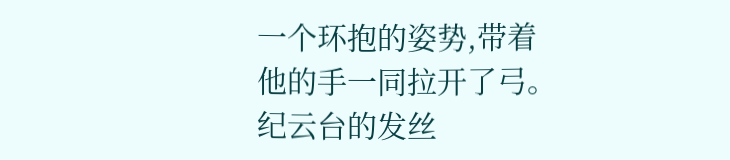一个环抱的姿势,带着他的手一同拉开了弓。
纪云台的发丝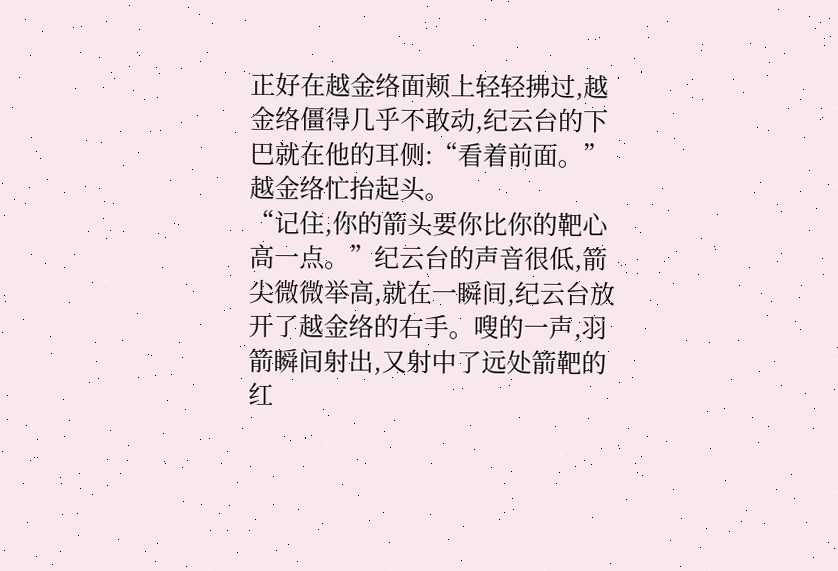正好在越金络面颊上轻轻拂过,越金络僵得几乎不敢动,纪云台的下巴就在他的耳侧:“看着前面。”
越金络忙抬起头。
“记住,你的箭头要你比你的靶心高一点。”纪云台的声音很低,箭尖微微举高,就在一瞬间,纪云台放开了越金络的右手。嗖的一声,羽箭瞬间射出,又射中了远处箭靶的红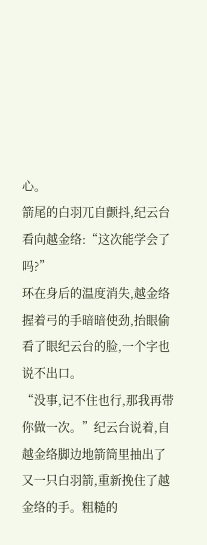心。
箭尾的白羽兀自颤抖,纪云台看向越金络:“这次能学会了吗?”
环在身后的温度消失,越金络握着弓的手暗暗使劲,抬眼偷看了眼纪云台的脸,一个字也说不出口。
“没事,记不住也行,那我再带你做一次。”纪云台说着,自越金络脚边地箭筒里抽出了又一只白羽箭,重新挽住了越金络的手。粗糙的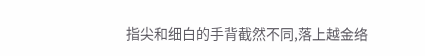指尖和细白的手背截然不同,落上越金络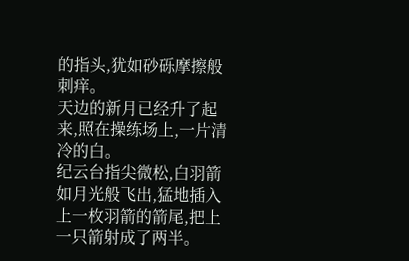的指头,犹如砂砾摩擦般刺痒。
天边的新月已经升了起来,照在操练场上,一片清冷的白。
纪云台指尖微松,白羽箭如月光般飞出,猛地插入上一枚羽箭的箭尾,把上一只箭射成了两半。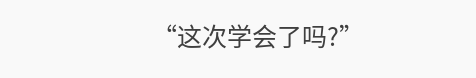“这次学会了吗?”